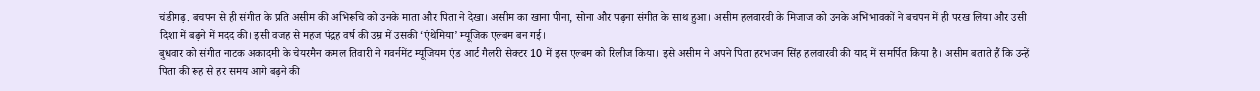चंडीगढ़. बचपन से ही संगीत के प्रति असीम की अभिरूचि को उनके माता और पिता ने देखा। असीम का खाना पीना, सोना और पढ़ना संगीत के साथ हुआ। असीम हलवारवी के मिजाज को उनके अभिभावकों ने बचपन में ही परख लिया और उसी दिशा में बढ़ने में मदद की। इसी वजह से महज पंद्रह वर्ष की उम्र में उसकी ‘एंथेमिया’ म्यूजिक एल्बम बन गई।
बुधवार को संगीत नाटक अकादमी के चेयरमैन कमल तिवारी ने गवर्नमेंट म्यूजियम एंड आर्ट गैलरी सेक्टर 10 में इस एल्बम को रिलीज किया। इसे असीम ने अपने पिता हरभजन सिंह हलवारवी की याद में समर्पित किया है। असीम बताते हैं कि उन्हें पिता की रूह से हर समय आगे बढ़ने की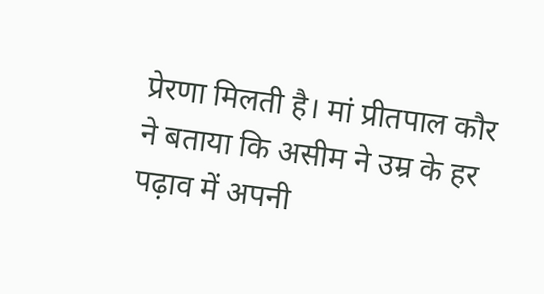प्रेरणा मिलती है। मां प्रीतपाल कौर ने बताया कि असीम ने उम्र के हर पढ़ाव में अपनी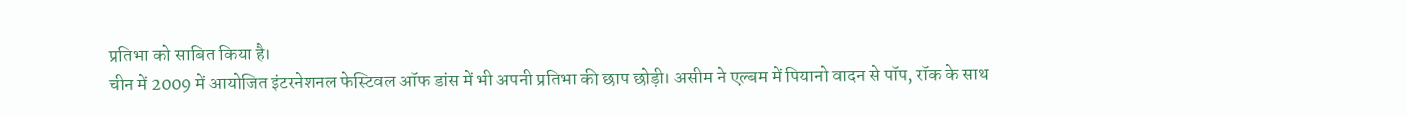प्रतिभा को साबित किया है।
चीन में 2009 में आयोजित इंटरनेशनल फेस्टिवल ऑफ डांस में भी अपनी प्रतिभा की छाप छोड़ी। असीम ने एल्बम में पियानो वादन से पॉप, रॉक के साथ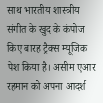साथ भारतीय शास्त्रीय संगीत के खुद के कंपोज किए बारह ट्रैक्स म्यूजिक पेश किया है। असीम एआर रहमान को अपना आदर्श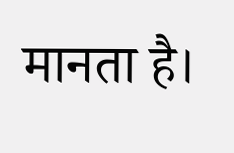मानता है।